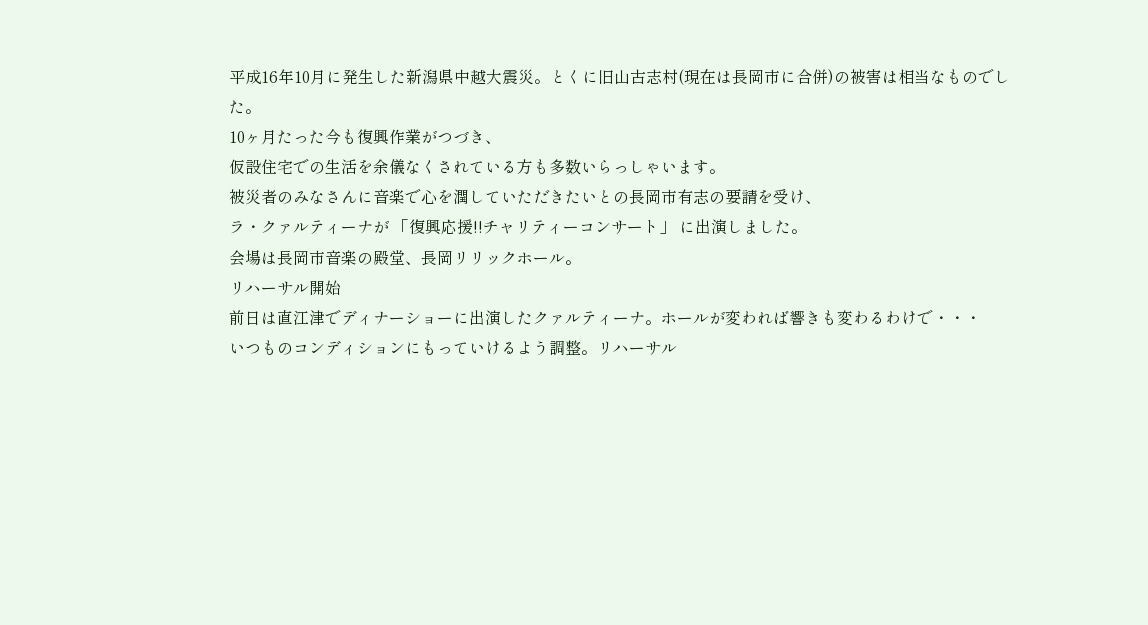平成16年10月に発生した新潟県中越大震災。とくに旧山古志村(現在は長岡市に合併)の被害は相当なものでした。
10ヶ月たった今も復興作業がつづき、
仮設住宅での生活を余儀なくされている方も多数いらっしゃいます。
被災者のみなさんに音楽で心を潤していただきたいとの長岡市有志の要請を受け、
ラ・クァルティーナが 「復興応援!!チャリティーコンサート」 に出演しました。
会場は長岡市音楽の殿堂、長岡リリックホール。
リハーサル開始
前日は直江津でディナーショーに出演したクァルティーナ。ホールが変われば響きも変わるわけで・・・
いつものコンディションにもっていけるよう調整。リハーサル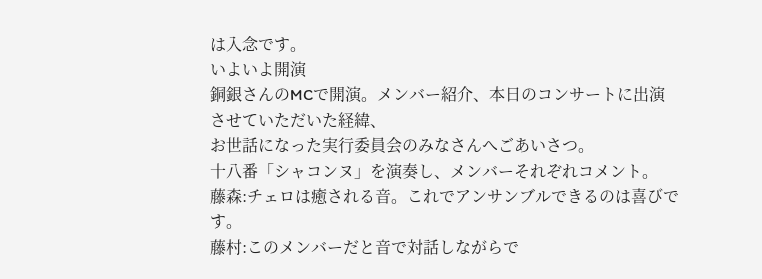は入念です。
いよいよ開演
銅銀さんのMCで開演。メンバー紹介、本日のコンサートに出演させていただいた経緯、
お世話になった実行委員会のみなさんへごあいさつ。
十八番「シャコンヌ」を演奏し、メンバーそれぞれコメント。
藤森:チェロは癒される音。これでアンサンブルできるのは喜びです。
藤村:このメンバーだと音で対話しながらで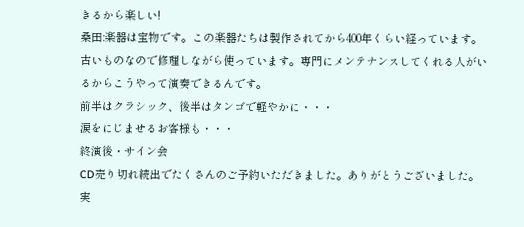きるから楽しい!
桑田:楽器は宝物です。この楽器たちは製作されてから400年くらい経っています。
古いものなので修理しながら使っています。専門にメンテナンスしてくれる人がいるからこうやって演奏できるんです。
前半はクラシック、後半はタンゴで軽やかに・・・
涙をにじませるお客様も・・・
終演後・サイン会
CD売り切れ続出でたくさんのご予約いただきました。ありがとうございました。
実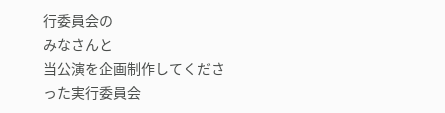行委員会の
みなさんと
当公演を企画制作してくださった実行委員会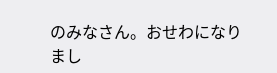のみなさん。おせわになりまし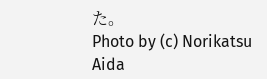た。
Photo by (c) Norikatsu Aida